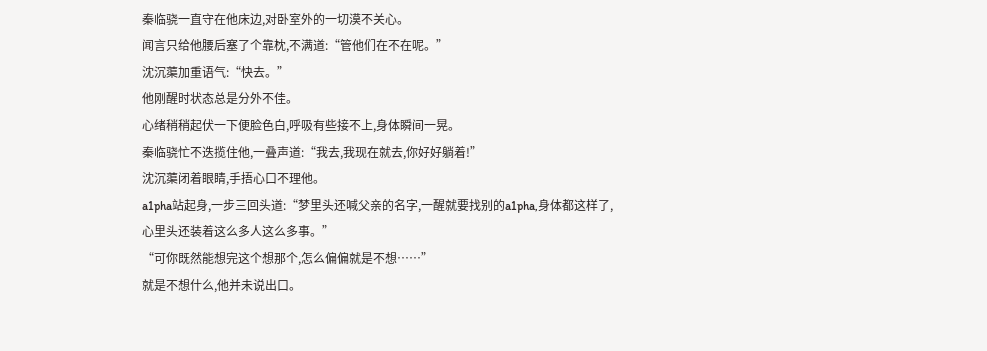秦临骁一直守在他床边,对卧室外的一切漠不关心。
闻言只给他腰后塞了个靠枕,不满道:“管他们在不在呢。”
沈沉蕖加重语气:“快去。”
他刚醒时状态总是分外不佳。
心绪稍稍起伏一下便脸色白,呼吸有些接不上,身体瞬间一晃。
秦临骁忙不迭揽住他,一叠声道:“我去,我现在就去,你好好躺着!”
沈沉蕖闭着眼睛,手捂心口不理他。
a1pha站起身,一步三回头道:“梦里头还喊父亲的名字,一醒就要找别的a1pha,身体都这样了,心里头还装着这么多人这么多事。”
“可你既然能想完这个想那个,怎么偏偏就是不想……”
就是不想什么,他并未说出口。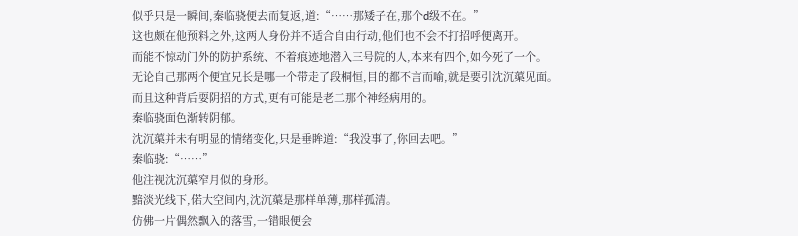似乎只是一瞬间,秦临骁便去而复返,道:“……那矮子在,那个d级不在。”
这也颇在他预料之外,这两人身份并不适合自由行动,他们也不会不打招呼便离开。
而能不惊动门外的防护系统、不着痕迹地潜入三号院的人,本来有四个,如今死了一个。
无论自己那两个便宜兄长是哪一个带走了段桐恒,目的都不言而喻,就是要引沈沉蕖见面。
而且这种背后耍阴招的方式,更有可能是老二那个神经病用的。
秦临骁面色渐转阴郁。
沈沉蕖并未有明显的情绪变化,只是垂眸道:“我没事了,你回去吧。”
秦临骁:“……”
他注视沈沉蕖窄月似的身形。
黯淡光线下,偌大空间内,沈沉蕖是那样单薄,那样孤清。
仿佛一片偶然飘入的落雪,一错眼便会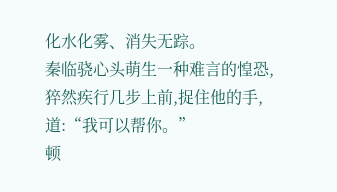化水化雾、消失无踪。
秦临骁心头萌生一种难言的惶恐,猝然疾行几步上前,捉住他的手,道:“我可以帮你。”
顿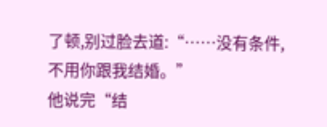了顿,别过脸去道:“……没有条件,不用你跟我结婚。”
他说完“结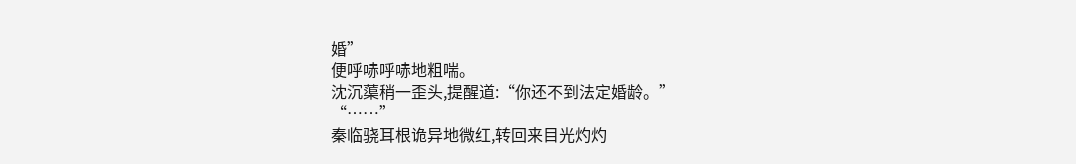婚”
便呼哧呼哧地粗喘。
沈沉蕖稍一歪头,提醒道:“你还不到法定婚龄。”
“……”
秦临骁耳根诡异地微红,转回来目光灼灼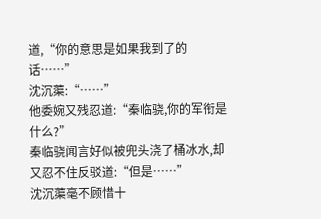道,“你的意思是如果我到了的话……”
沈沉蕖:“……”
他委婉又残忍道:“秦临骁,你的军衔是什么?”
秦临骁闻言好似被兜头浇了桶冰水,却又忍不住反驳道:“但是……”
沈沉蕖毫不顾惜十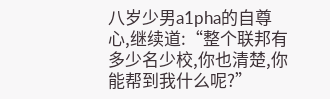八岁少男a1pha的自尊心,继续道:“整个联邦有多少名少校,你也清楚,你能帮到我什么呢?”